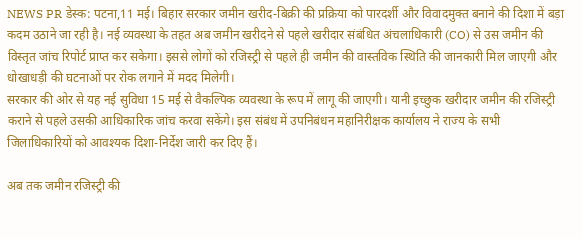NEWS PR डेस्क: पटना,11 मई। बिहार सरकार जमीन खरीद-बिक्री की प्रक्रिया को पारदर्शी और विवादमुक्त बनाने की दिशा में बड़ा कदम उठाने जा रही है। नई व्यवस्था के तहत अब जमीन खरीदने से पहले खरीदार संबंधित अंचलाधिकारी (CO) से उस जमीन की विस्तृत जांच रिपोर्ट प्राप्त कर सकेगा। इससे लोगों को रजिस्ट्री से पहले ही जमीन की वास्तविक स्थिति की जानकारी मिल जाएगी और धोखाधड़ी की घटनाओं पर रोक लगाने में मदद मिलेगी।
सरकार की ओर से यह नई सुविधा 15 मई से वैकल्पिक व्यवस्था के रूप में लागू की जाएगी। यानी इच्छुक खरीदार जमीन की रजिस्ट्री कराने से पहले उसकी आधिकारिक जांच करवा सकेंगे। इस संबंध में उपनिबंधन महानिरीक्षक कार्यालय ने राज्य के सभी जिलाधिकारियों को आवश्यक दिशा-निर्देश जारी कर दिए हैं।

अब तक जमीन रजिस्ट्री की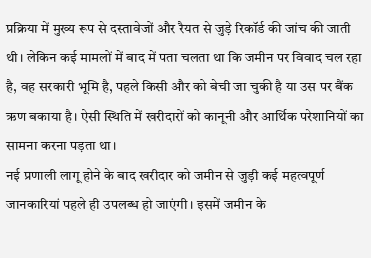प्रक्रिया में मुख्य रूप से दस्तावेजों और रैयत से जुड़े रिकॉर्ड की जांच की जाती थी। लेकिन कई मामलों में बाद में पता चलता था कि जमीन पर विवाद चल रहा है, वह सरकारी भूमि है, पहले किसी और को बेची जा चुकी है या उस पर बैंक ऋण बकाया है। ऐसी स्थिति में खरीदारों को कानूनी और आर्थिक परेशानियों का सामना करना पड़ता था।
नई प्रणाली लागू होने के बाद खरीदार को जमीन से जुड़ी कई महत्वपूर्ण जानकारियां पहले ही उपलब्ध हो जाएंगी। इसमें जमीन के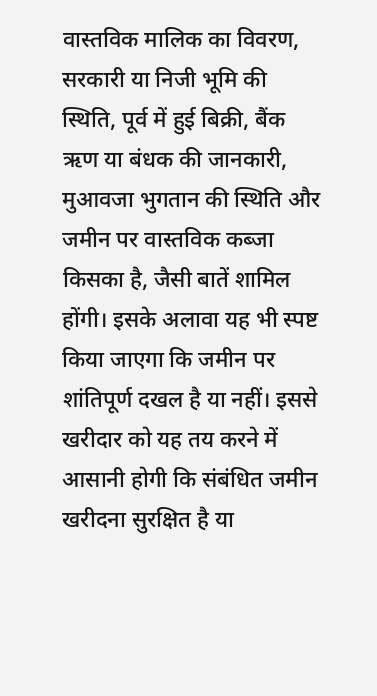वास्तविक मालिक का विवरण, सरकारी या निजी भूमि की स्थिति, पूर्व में हुई बिक्री, बैंक ऋण या बंधक की जानकारी, मुआवजा भुगतान की स्थिति और जमीन पर वास्तविक कब्जा किसका है, जैसी बातें शामिल होंगी। इसके अलावा यह भी स्पष्ट किया जाएगा कि जमीन पर शांतिपूर्ण दखल है या नहीं। इससे खरीदार को यह तय करने में आसानी होगी कि संबंधित जमीन खरीदना सुरक्षित है या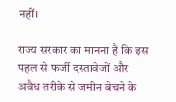नहीं।

राज्य सरकार का मानना है कि इस पहल से फर्जी दस्तावेजों और अवैध तरीके से जमीन बेचने के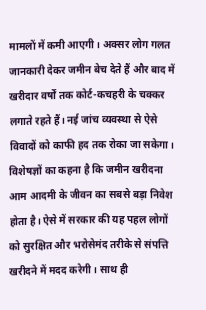मामलों में कमी आएगी। अक्सर लोग गलत जानकारी देकर जमीन बेच देते हैं और बाद में खरीदार वर्षों तक कोर्ट-कचहरी के चक्कर लगाते रहते हैं। नई जांच व्यवस्था से ऐसे विवादों को काफी हद तक रोका जा सकेगा।
विशेषज्ञों का कहना है कि जमीन खरीदना आम आदमी के जीवन का सबसे बड़ा निवेश होता है। ऐसे में सरकार की यह पहल लोगों को सुरक्षित और भरोसेमंद तरीके से संपत्ति खरीदने में मदद करेगी। साथ ही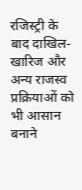रजिस्ट्री के बाद दाखिल-खारिज और अन्य राजस्व प्रक्रियाओं को भी आसान बनाने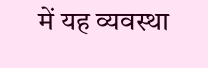में यह व्यवस्था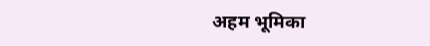अहम भूमिका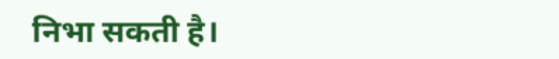निभा सकती है।